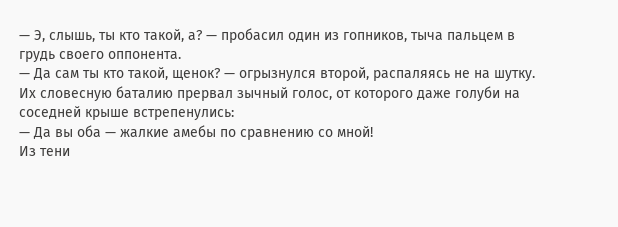— Э, слышь, ты кто такой, а? — пробасил один из гопников, тыча пальцем в грудь своего оппонента.
— Да сам ты кто такой, щенок? — огрызнулся второй, распаляясь не на шутку.
Их словесную баталию прервал зычный голос, от которого даже голуби на соседней крыше встрепенулись:
— Да вы оба — жалкие амебы по сравнению со мной!
Из тени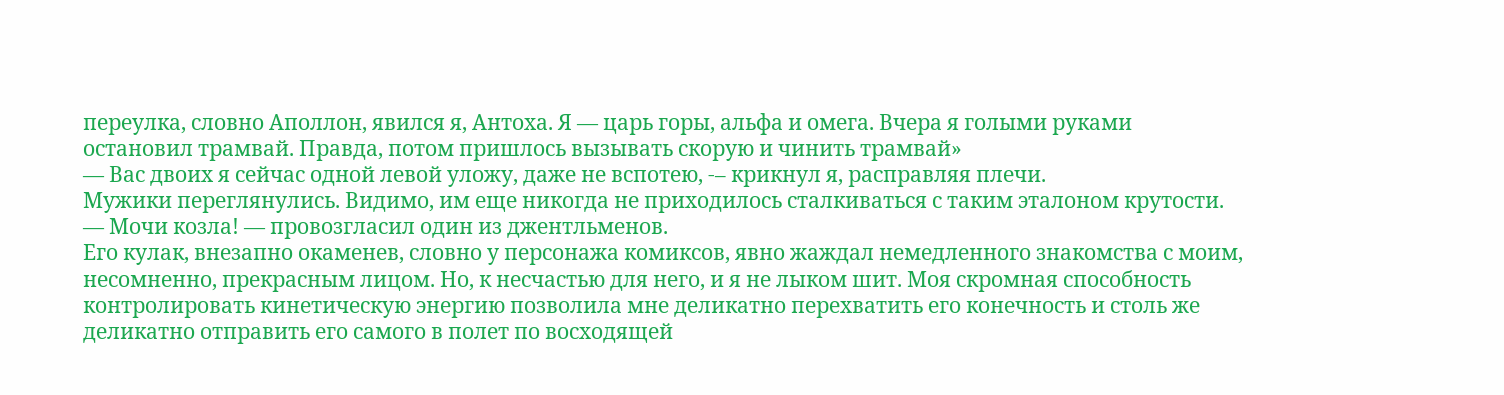переулка, словно Аполлон, явился я, Антоха. Я — царь горы, альфа и омега. Вчера я голыми руками остановил трамвай. Правда, потом пришлось вызывать скорую и чинить трамвай»
— Вас двоих я сейчас одной левой уложу, даже не вспотею, -– крикнул я, расправляя плечи.
Мужики переглянулись. Видимо, им еще никогда не приходилось сталкиваться с таким эталоном крутости.
— Мочи козла! — провозгласил один из джентльменов.
Его кулак, внезапно окаменев, словно у персонажа комиксов, явно жаждал немедленного знакомства с моим, несомненно, прекрасным лицом. Но, к несчастью для него, и я не лыком шит. Моя скромная способность контролировать кинетическую энергию позволила мне деликатно перехватить его конечность и столь же деликатно отправить его самого в полет по восходящей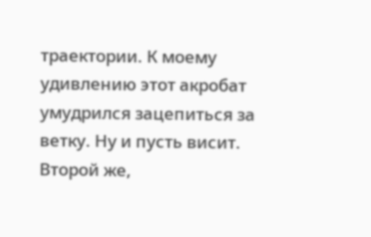траектории. К моему удивлению этот акробат умудрился зацепиться за ветку. Ну и пусть висит.
Второй же,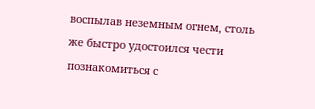воспылав неземным огнем, столь же быстро удостоился чести познакомиться с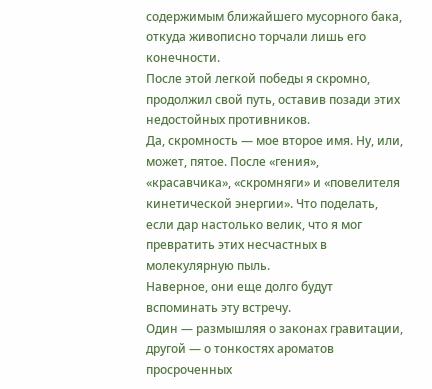содержимым ближайшего мусорного бака, откуда живописно торчали лишь его конечности.
После этой легкой победы я скромно, продолжил свой путь, оставив позади этих недостойных противников.
Да, скромность — мое второе имя. Ну, или, может, пятое. После «гения», «красавчика», «скромняги» и «повелителя кинетической энергии». Что поделать, если дар настолько велик, что я мог превратить этих несчастных в молекулярную пыль.
Наверное, они еще долго будут вспоминать эту встречу.
Один — размышляя о законах гравитации, другой — о тонкостях ароматов просроченных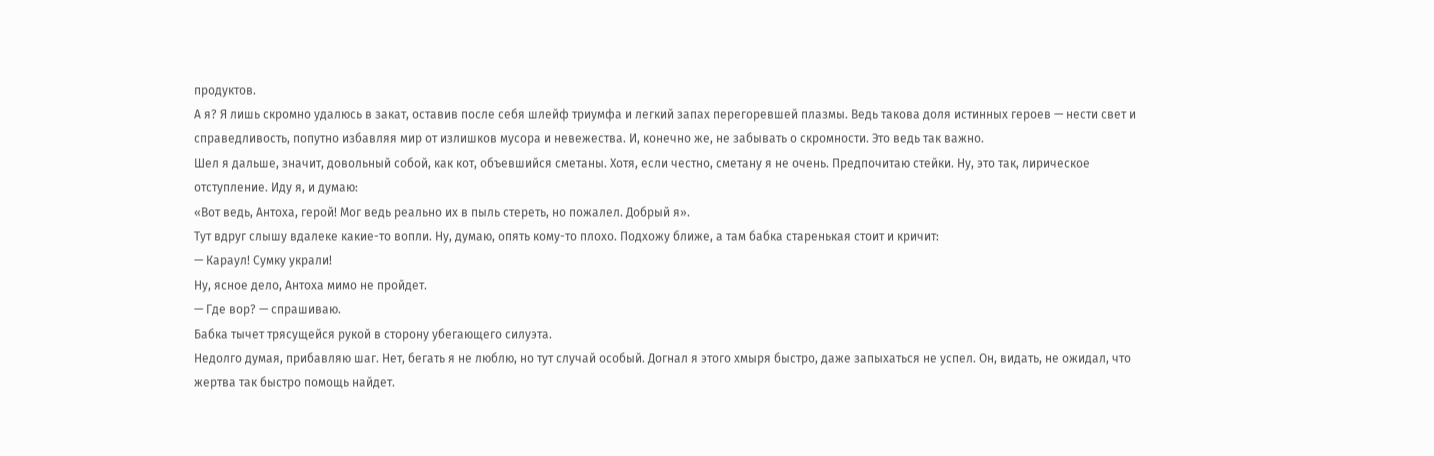продуктов.
А я? Я лишь скромно удалюсь в закат, оставив после себя шлейф триумфа и легкий запах перегоревшей плазмы. Ведь такова доля истинных героев — нести свет и справедливость, попутно избавляя мир от излишков мусора и невежества. И, конечно же, не забывать о скромности. Это ведь так важно.
Шел я дальше, значит, довольный собой, как кот, объевшийся сметаны. Хотя, если честно, сметану я не очень. Предпочитаю стейки. Ну, это так, лирическое отступление. Иду я, и думаю:
«Вот ведь, Антоха, герой! Мог ведь реально их в пыль стереть, но пожалел. Добрый я».
Тут вдруг слышу вдалеке какие-то вопли. Ну, думаю, опять кому-то плохо. Подхожу ближе, а там бабка старенькая стоит и кричит:
— Караул! Сумку украли!
Ну, ясное дело, Антоха мимо не пройдет.
— Где вор? — спрашиваю.
Бабка тычет трясущейся рукой в сторону убегающего силуэта.
Недолго думая, прибавляю шаг. Нет, бегать я не люблю, но тут случай особый. Догнал я этого хмыря быстро, даже запыхаться не успел. Он, видать, не ожидал, что жертва так быстро помощь найдет.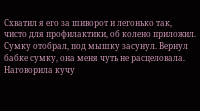Схватил я его за шиворот и легонько так, чисто для профилактики, об колено приложил. Сумку отобрал, под мышку засунул. Вернул бабке сумку, она меня чуть не расцеловала. Наговорила кучу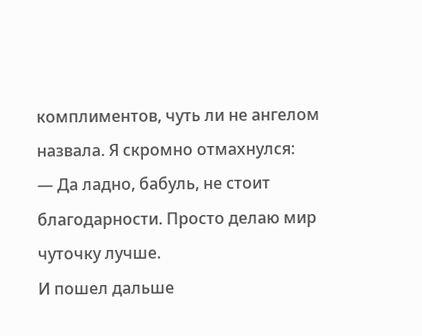комплиментов, чуть ли не ангелом назвала. Я скромно отмахнулся:
— Да ладно, бабуль, не стоит благодарности. Просто делаю мир чуточку лучше.
И пошел дальше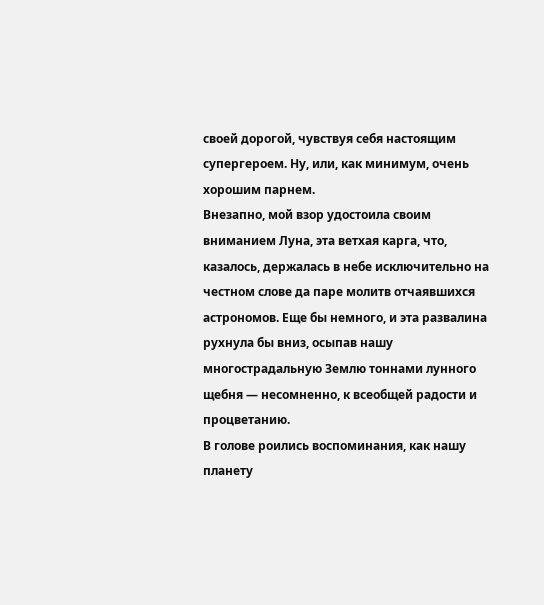своей дорогой, чувствуя себя настоящим супергероем. Ну, или, как минимум, очень хорошим парнем.
Внезапно, мой взор удостоила своим вниманием Луна, эта ветхая карга, что, казалось, держалась в небе исключительно на честном слове да паре молитв отчаявшихся астрономов. Еще бы немного, и эта развалина рухнула бы вниз, осыпав нашу многострадальную Землю тоннами лунного щебня — несомненно, к всеобщей радости и процветанию.
В голове роились воспоминания, как нашу планету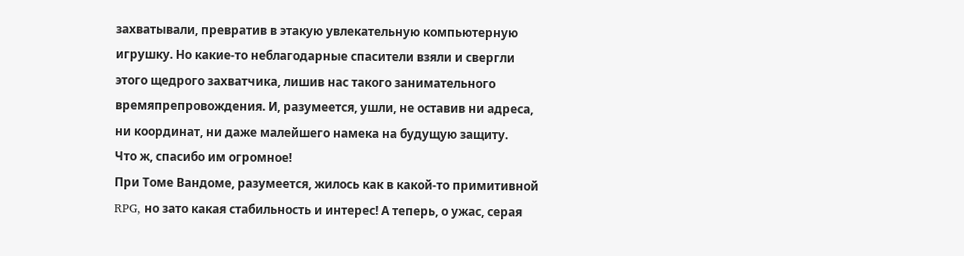захватывали, превратив в этакую увлекательную компьютерную игрушку. Но какие-то неблагодарные спасители взяли и свергли этого щедрого захватчика, лишив нас такого занимательного времяпрепровождения. И, разумеется, ушли, не оставив ни адреса, ни координат, ни даже малейшего намека на будущую защиту.
Что ж, спасибо им огромное!
При Томе Вандоме, разумеется, жилось как в какой-то примитивной RPG, но зато какая стабильность и интерес! А теперь, о ужас, серая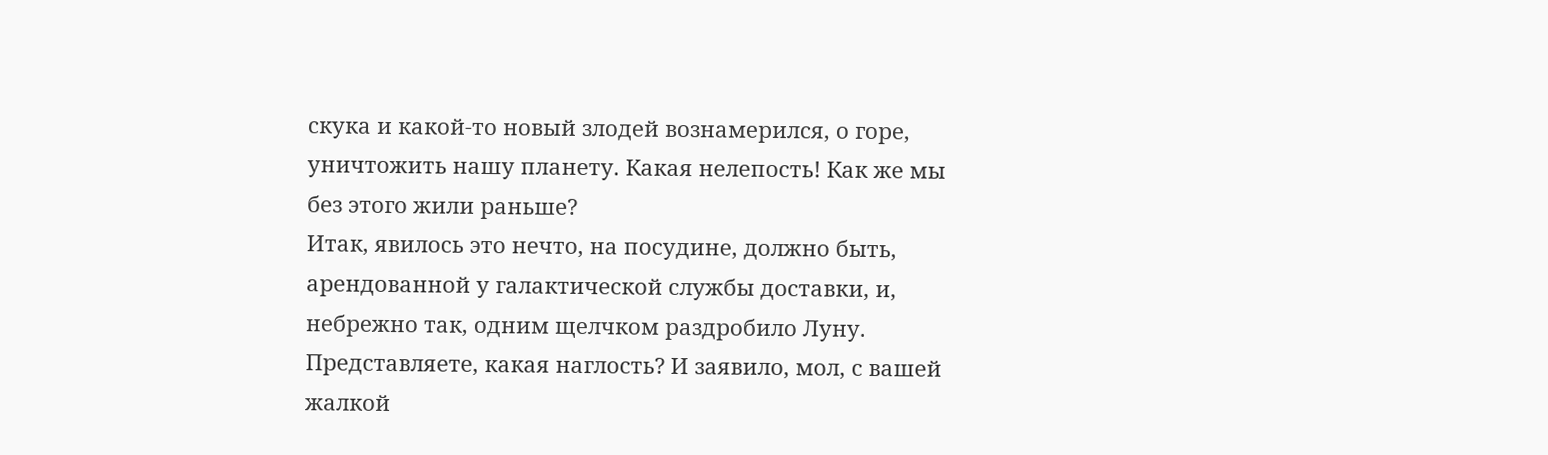скука и какой-то новый злодей вознамерился, о горе, уничтожить нашу планету. Какая нелепость! Как же мы без этого жили раньше?
Итак, явилось это нечто, на посудине, должно быть, арендованной у галактической службы доставки, и, небрежно так, одним щелчком раздробило Луну. Представляете, какая наглость? И заявило, мол, с вашей жалкой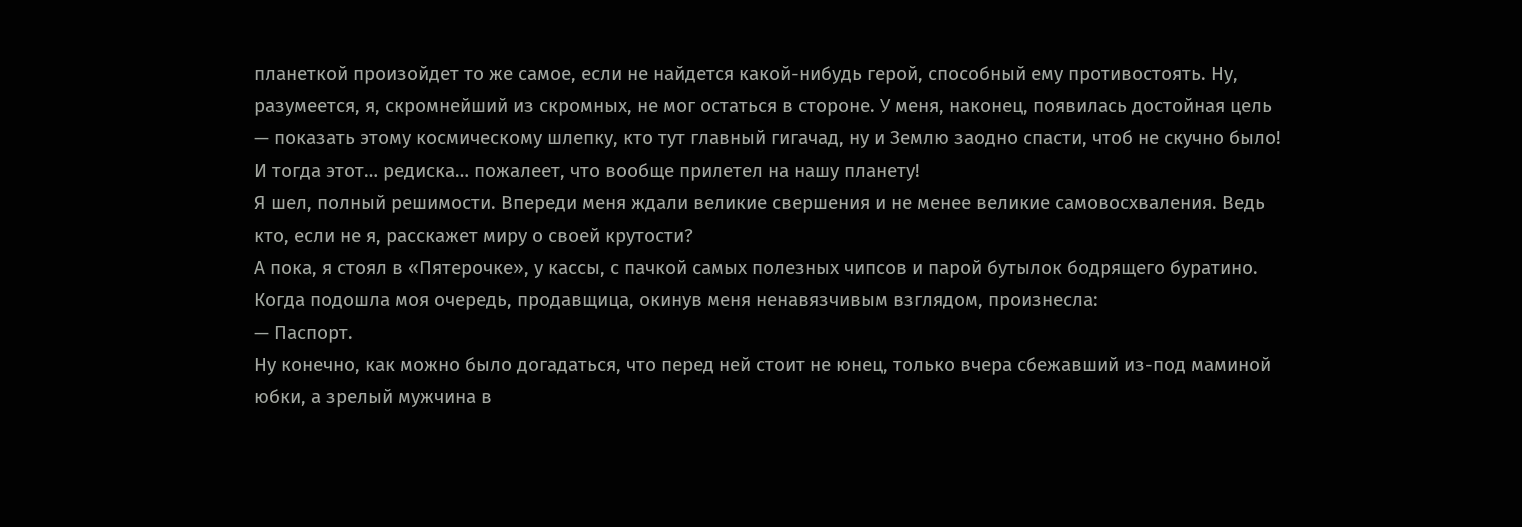планеткой произойдет то же самое, если не найдется какой-нибудь герой, способный ему противостоять. Ну, разумеется, я, скромнейший из скромных, не мог остаться в стороне. У меня, наконец, появилась достойная цель — показать этому космическому шлепку, кто тут главный гигачад, ну и Землю заодно спасти, чтоб не скучно было! И тогда этот… редиска… пожалеет, что вообще прилетел на нашу планету!
Я шел, полный решимости. Впереди меня ждали великие свершения и не менее великие самовосхваления. Ведь кто, если не я, расскажет миру о своей крутости?
А пока, я стоял в «Пятерочке», у кассы, с пачкой самых полезных чипсов и парой бутылок бодрящего буратино.
Когда подошла моя очередь, продавщица, окинув меня ненавязчивым взглядом, произнесла:
— Паспорт.
Ну конечно, как можно было догадаться, что перед ней стоит не юнец, только вчера сбежавший из-под маминой юбки, а зрелый мужчина в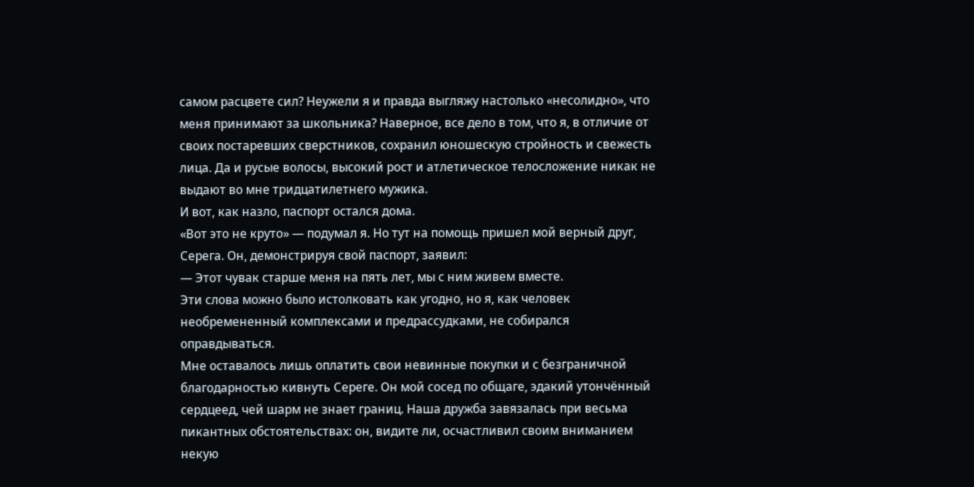самом расцвете сил? Неужели я и правда выгляжу настолько «несолидно», что меня принимают за школьника? Наверное, все дело в том, что я, в отличие от своих постаревших сверстников, сохранил юношескую стройность и свежесть лица. Да и русые волосы, высокий рост и атлетическое телосложение никак не выдают во мне тридцатилетнего мужика.
И вот, как назло, паспорт остался дома.
«Вот это не круто» — подумал я. Но тут на помощь пришел мой верный друг, Серега. Он, демонстрируя свой паспорт, заявил:
— Этот чувак старше меня на пять лет, мы с ним живем вместе.
Эти слова можно было истолковать как угодно, но я, как человек необремененный комплексами и предрассудками, не собирался оправдываться.
Мне оставалось лишь оплатить свои невинные покупки и с безграничной благодарностью кивнуть Сереге. Он мой сосед по общаге, эдакий утончённый сердцеед, чей шарм не знает границ. Наша дружба завязалась при весьма пикантных обстоятельствах: он, видите ли, осчастливил своим вниманием некую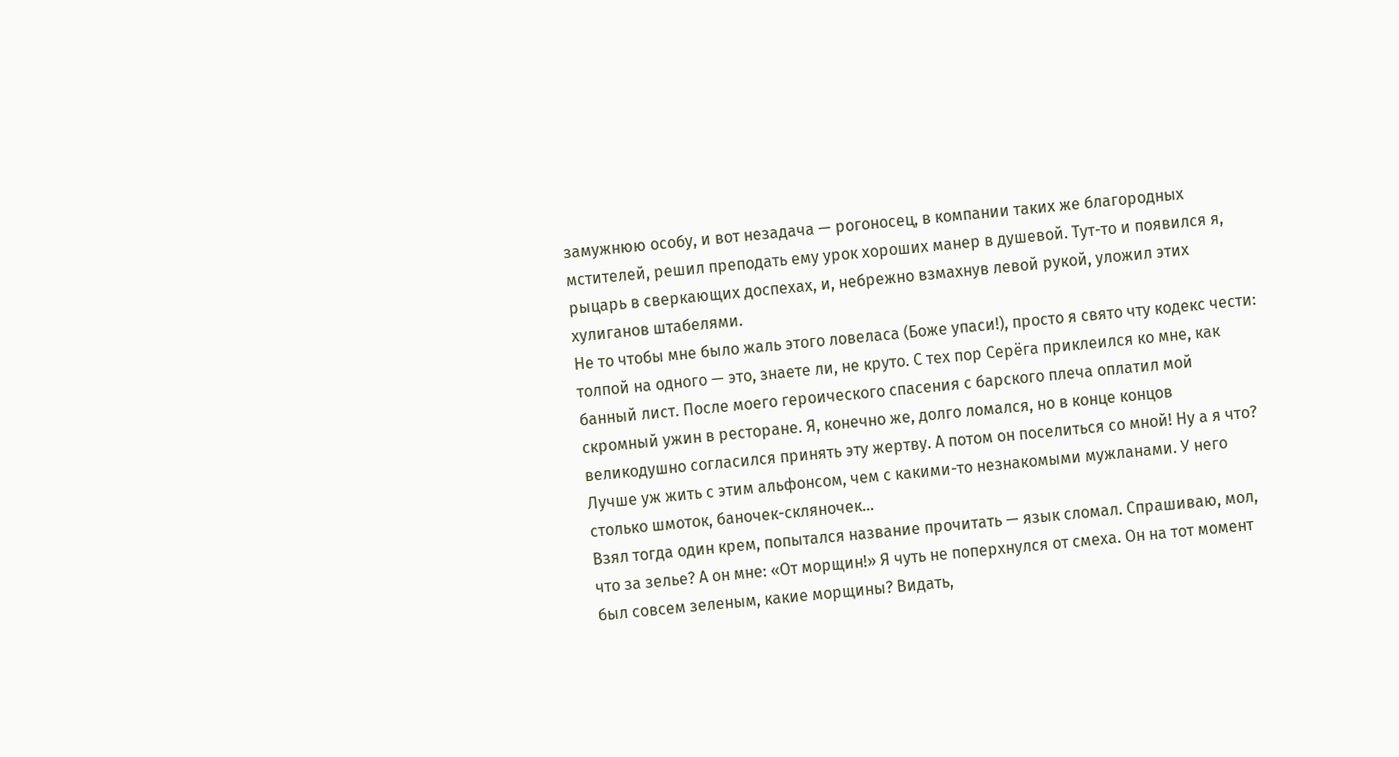замужнюю особу, и вот незадача — рогоносец, в компании таких же благородных мстителей, решил преподать ему урок хороших манер в душевой. Тут-то и появился я, рыцарь в сверкающих доспехах, и, небрежно взмахнув левой рукой, уложил этих хулиганов штабелями.
Не то чтобы мне было жаль этого ловеласа (Боже упаси!), просто я свято чту кодекс чести: толпой на одного — это, знаете ли, не круто. С тех пор Серёга приклеился ко мне, как банный лист. После моего героического спасения с барского плеча оплатил мой скромный ужин в ресторане. Я, конечно же, долго ломался, но в конце концов великодушно согласился принять эту жертву. А потом он поселиться со мной! Ну а я что? Лучше уж жить с этим альфонсом, чем с какими-то незнакомыми мужланами. У него столько шмоток, баночек-скляночек…
Взял тогда один крем, попытался название прочитать — язык сломал. Спрашиваю, мол, что за зелье? А он мне: «От морщин!» Я чуть не поперхнулся от смеха. Он на тот момент был совсем зеленым, какие морщины? Видать,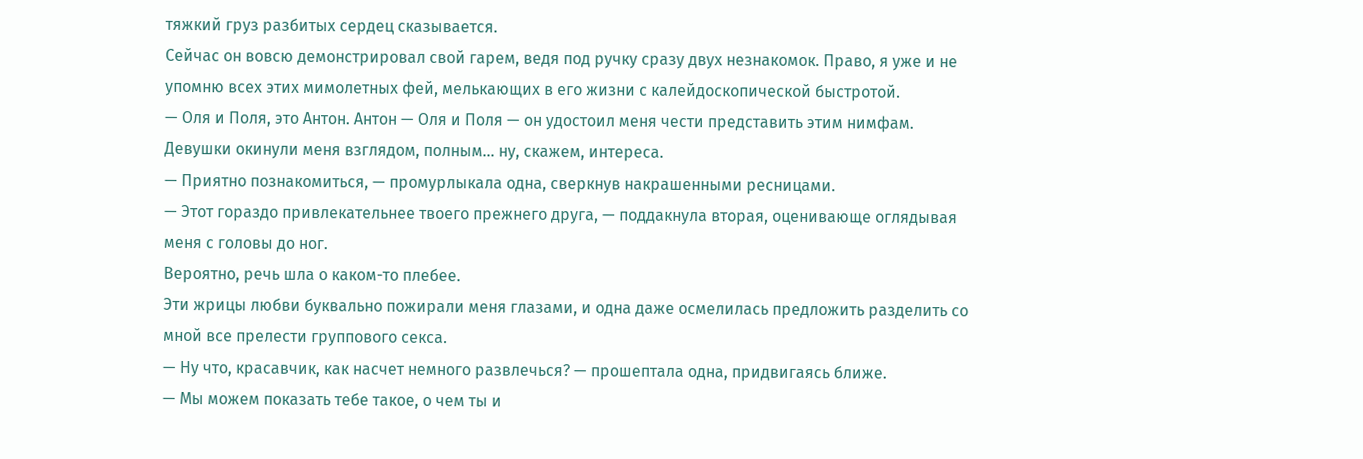тяжкий груз разбитых сердец сказывается.
Сейчас он вовсю демонстрировал свой гарем, ведя под ручку сразу двух незнакомок. Право, я уже и не упомню всех этих мимолетных фей, мелькающих в его жизни с калейдоскопической быстротой.
— Оля и Поля, это Антон. Антон — Оля и Поля — он удостоил меня чести представить этим нимфам.
Девушки окинули меня взглядом, полным… ну, скажем, интереса.
— Приятно познакомиться, — промурлыкала одна, сверкнув накрашенными ресницами.
— Этот гораздо привлекательнее твоего прежнего друга, — поддакнула вторая, оценивающе оглядывая меня с головы до ног.
Вероятно, речь шла о каком-то плебее.
Эти жрицы любви буквально пожирали меня глазами, и одна даже осмелилась предложить разделить со мной все прелести группового секса.
— Ну что, красавчик, как насчет немного развлечься? — прошептала одна, придвигаясь ближе.
— Мы можем показать тебе такое, о чем ты и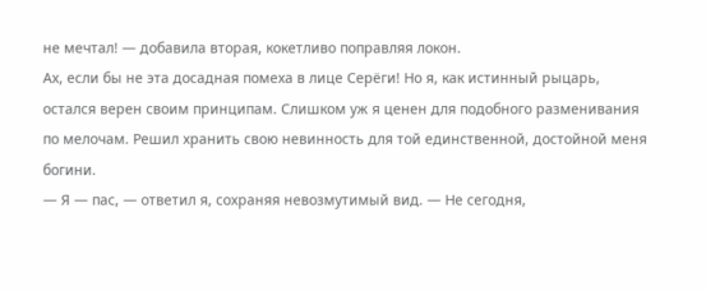не мечтал! — добавила вторая, кокетливо поправляя локон.
Ах, если бы не эта досадная помеха в лице Серёги! Но я, как истинный рыцарь, остался верен своим принципам. Слишком уж я ценен для подобного разменивания по мелочам. Решил хранить свою невинность для той единственной, достойной меня богини.
— Я — пас, — ответил я, сохраняя невозмутимый вид. — Не сегодня,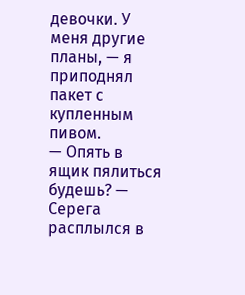девочки. У меня другие планы, — я приподнял пакет с купленным пивом.
— Опять в ящик пялиться будешь? — Серега расплылся в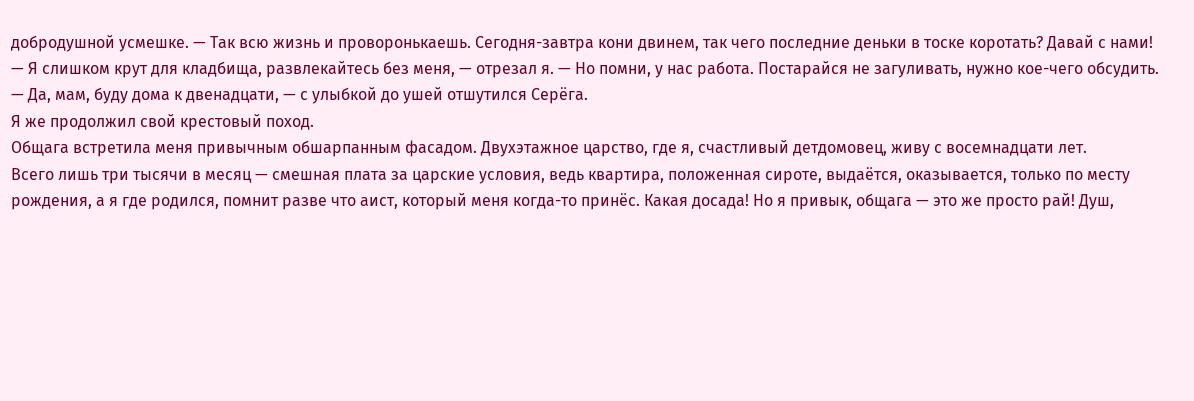добродушной усмешке. — Так всю жизнь и проворонькаешь. Сегодня-завтра кони двинем, так чего последние деньки в тоске коротать? Давай с нами!
— Я слишком крут для кладбища, развлекайтесь без меня, — отрезал я. — Но помни, у нас работа. Постарайся не загуливать, нужно кое-чего обсудить.
— Да, мам, буду дома к двенадцати, — с улыбкой до ушей отшутился Серёга.
Я же продолжил свой крестовый поход.
Общага встретила меня привычным обшарпанным фасадом. Двухэтажное царство, где я, счастливый детдомовец, живу с восемнадцати лет.
Всего лишь три тысячи в месяц — смешная плата за царские условия, ведь квартира, положенная сироте, выдаётся, оказывается, только по месту рождения, а я где родился, помнит разве что аист, который меня когда-то принёс. Какая досада! Но я привык, общага — это же просто рай! Душ,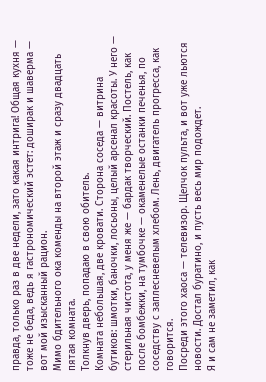правда, только раз в две недели, зато какая интрига! Общая кухня — тоже не беда, ведь я гастрономический эстет: доширак и шаверма — вот мой изысканный рацион.
Мимо бдительного ока коменды на второй этаж и сразу двадцать пятая комната.
Толкнув дверь, попадаю в свою обитель.
Комната небольшая, две кровати. Сторона соседа — витрина бутиков: шмотки, баночки, лосьоны, целый арсенал красоты. У него — стерильная чистота, у меня же — бардак творческий. Постель, как после бомбежки, на тумбочке — окаменелые останки печенья, по соседству с заплесневелым хлебом. Лень, двигатель прогресса, как говорится.
Посреди этого хаоса — телевизор. Щелчок пульта, и вот уже льются новости. Достал буратино, и пусть весь мир подождет.
Я и сам не заметил, как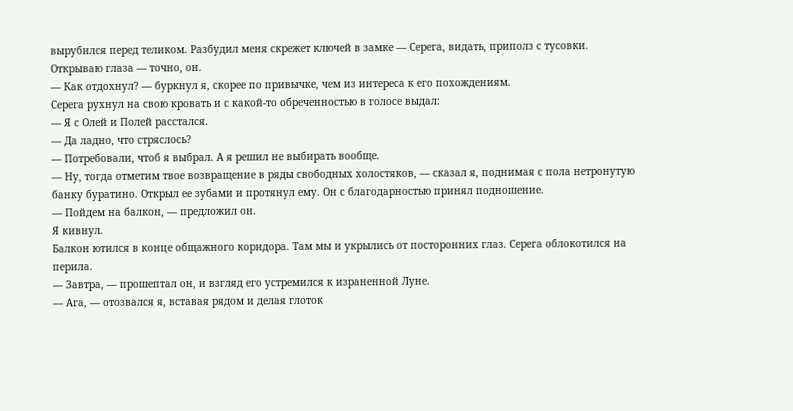вырубился перед теликом. Разбудил меня скрежет ключей в замке — Серега, видать, приполз с тусовки.
Открываю глаза — точно, он.
— Как отдохнул? — буркнул я, скорее по привычке, чем из интереса к его похождениям.
Серега рухнул на свою кровать и с какой-то обреченностью в голосе выдал:
— Я с Олей и Полей расстался.
— Да ладно, что стряслось?
— Потребовали, чтоб я выбрал. А я решил не выбирать вообще.
— Ну, тогда отметим твое возвращение в ряды свободных холостяков, — сказал я, поднимая с пола нетронутую банку буратино. Открыл ее зубами и протянул ему. Он с благодарностью принял подношение.
— Пойдем на балкон, — предложил он.
Я кивнул.
Балкон ютился в конце общажного коридора. Там мы и укрылись от посторонних глаз. Серега облокотился на перила.
— Завтра, — прошептал он, и взгляд его устремился к израненной Луне.
— Ага, — отозвался я, вставая рядом и делая глоток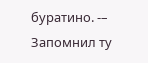буратино. -– Запомнил ту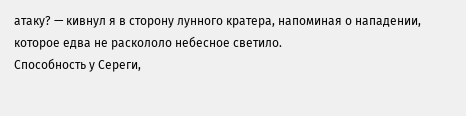атаку? — кивнул я в сторону лунного кратера, напоминая о нападении, которое едва не раскололо небесное светило.
Способность у Сереги,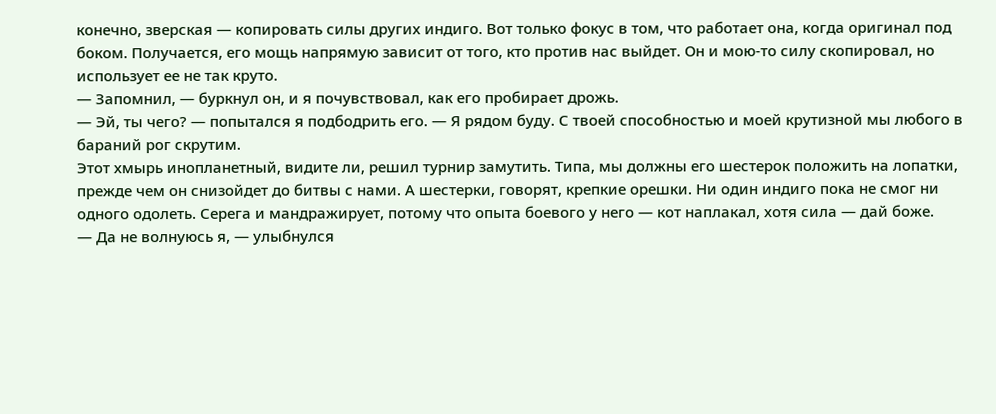конечно, зверская — копировать силы других индиго. Вот только фокус в том, что работает она, когда оригинал под боком. Получается, его мощь напрямую зависит от того, кто против нас выйдет. Он и мою-то силу скопировал, но использует ее не так круто.
— Запомнил, — буркнул он, и я почувствовал, как его пробирает дрожь.
— Эй, ты чего? — попытался я подбодрить его. — Я рядом буду. С твоей способностью и моей крутизной мы любого в бараний рог скрутим.
Этот хмырь инопланетный, видите ли, решил турнир замутить. Типа, мы должны его шестерок положить на лопатки, прежде чем он снизойдет до битвы с нами. А шестерки, говорят, крепкие орешки. Ни один индиго пока не смог ни одного одолеть. Серега и мандражирует, потому что опыта боевого у него — кот наплакал, хотя сила — дай боже.
— Да не волнуюсь я, — улыбнулся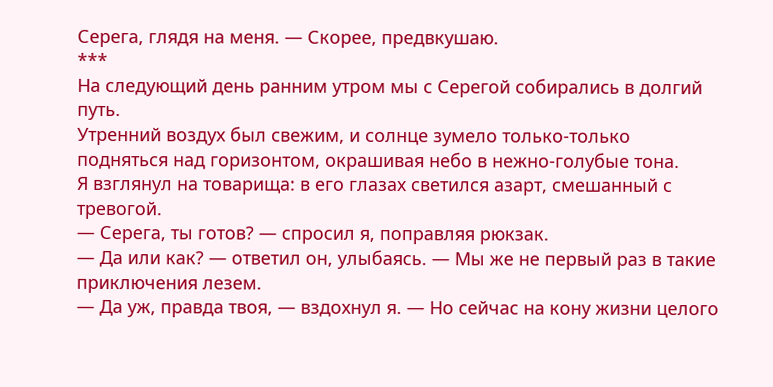Серега, глядя на меня. — Скорее, предвкушаю.
***
На следующий день ранним утром мы с Серегой собирались в долгий путь.
Утренний воздух был свежим, и солнце зумело только-только подняться над горизонтом, окрашивая небо в нежно-голубые тона.
Я взглянул на товарища: в его глазах светился азарт, смешанный с тревогой.
— Серега, ты готов? — спросил я, поправляя рюкзак.
— Да или как? — ответил он, улыбаясь. — Мы же не первый раз в такие приключения лезем.
— Да уж, правда твоя, — вздохнул я. — Но сейчас на кону жизни целого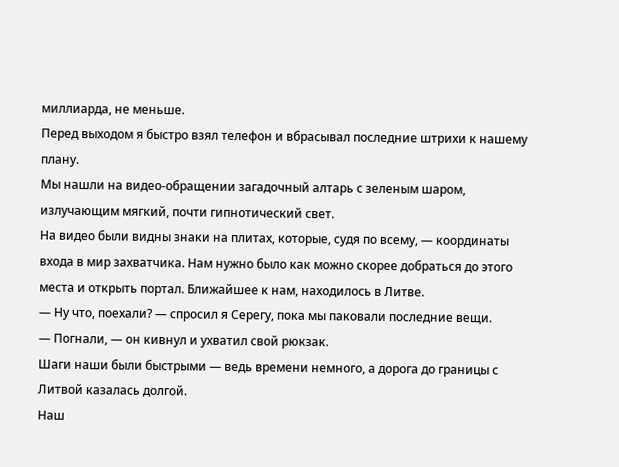миллиарда, не меньше.
Перед выходом я быстро взял телефон и вбрасывал последние штрихи к нашему плану.
Мы нашли на видео-обращении загадочный алтарь с зеленым шаром, излучающим мягкий, почти гипнотический свет.
На видео были видны знаки на плитах, которые, судя по всему, — координаты входа в мир захватчика. Нам нужно было как можно скорее добраться до этого места и открыть портал. Ближайшее к нам, находилось в Литве.
— Ну что, поехали? — спросил я Серегу, пока мы паковали последние вещи.
— Погнали, — он кивнул и ухватил свой рюкзак.
Шаги наши были быстрыми — ведь времени немного, а дорога до границы с Литвой казалась долгой.
Наш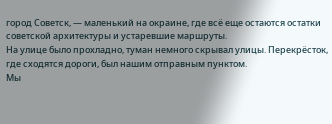город Советск, — маленький на окраине, где всё еще остаются остатки советской архитектуры и устаревшие маршруты.
На улице было прохладно, туман немного скрывал улицы. Перекрёсток, где сходятся дороги, был нашим отправным пунктом.
Мы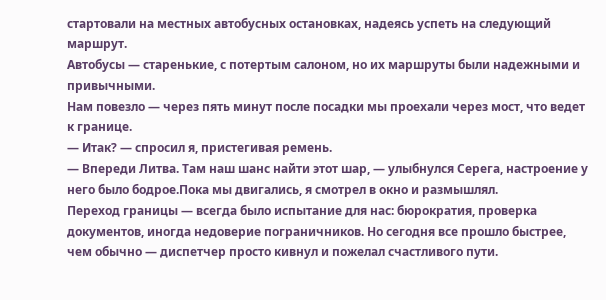стартовали на местных автобусных остановках, надеясь успеть на следующий маршрут.
Автобусы — старенькие, с потертым салоном, но их маршруты были надежными и привычными.
Нам повезло — через пять минут после посадки мы проехали через мост, что ведет к границе.
— Итак? — спросил я, пристегивая ремень.
— Впереди Литва. Там наш шанс найти этот шар, — улыбнулся Серега, настроение у него было бодрое.Пока мы двигались, я смотрел в окно и размышлял.
Переход границы — всегда было испытание для нас: бюрократия, проверка документов, иногда недоверие пограничников. Но сегодня все прошло быстрее, чем обычно — диспетчер просто кивнул и пожелал счастливого пути.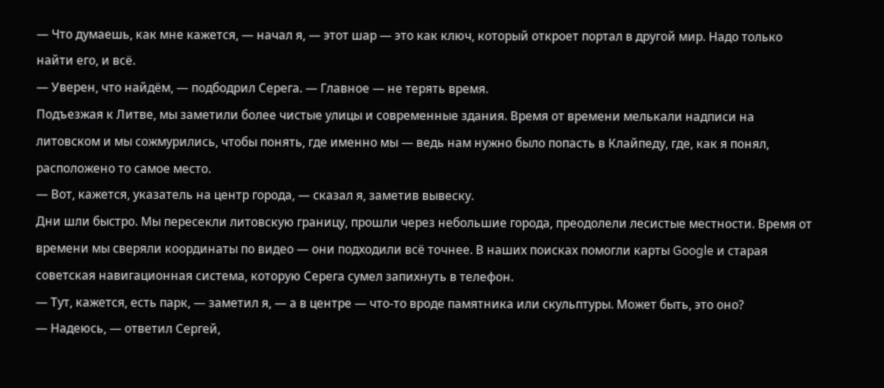— Что думаешь, как мне кажется, — начал я, — этот шар — это как ключ, который откроет портал в другой мир. Надо только найти его, и всё.
— Уверен, что найдём, — подбодрил Серега. — Главное — не терять время.
Подъезжая к Литве, мы заметили более чистые улицы и современные здания. Время от времени мелькали надписи на литовском и мы сожмурились, чтобы понять, где именно мы — ведь нам нужно было попасть в Клайпеду, где, как я понял, расположено то самое место.
— Вот, кажется, указатель на центр города, — сказал я, заметив вывеску.
Дни шли быстро. Мы пересекли литовскую границу, прошли через небольшие города, преодолели лесистые местности. Время от времени мы сверяли координаты по видео — они подходили всё точнее. В наших поисках помогли карты Google и старая советская навигационная система, которую Серега сумел запихнуть в телефон.
— Тут, кажется, есть парк, — заметил я, — а в центре — что-то вроде памятника или скульптуры. Может быть, это оно?
— Надеюсь, — ответил Сергей,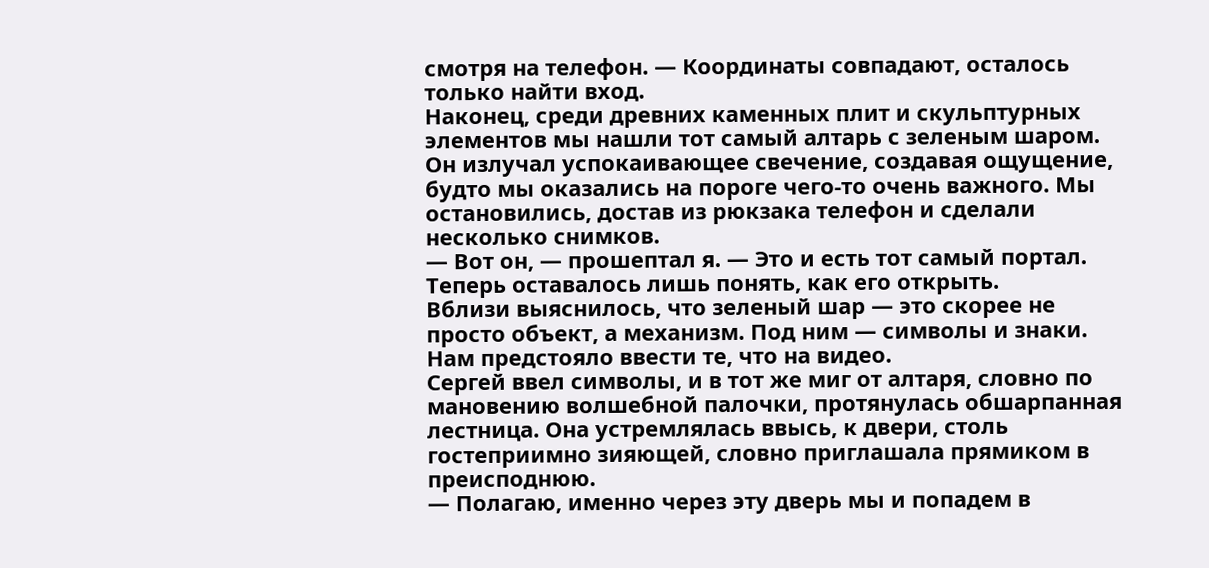смотря на телефон. — Координаты совпадают, осталось только найти вход.
Наконец, среди древних каменных плит и скульптурных элементов мы нашли тот самый алтарь с зеленым шаром. Он излучал успокаивающее свечение, создавая ощущение, будто мы оказались на пороге чего-то очень важного. Мы остановились, достав из рюкзака телефон и сделали несколько снимков.
— Вот он, — прошептал я. — Это и есть тот самый портал. Теперь оставалось лишь понять, как его открыть.
Вблизи выяснилось, что зеленый шар — это скорее не просто объект, а механизм. Под ним — символы и знаки. Нам предстояло ввести те, что на видео.
Сергей ввел символы, и в тот же миг от алтаря, словно по мановению волшебной палочки, протянулась обшарпанная лестница. Она устремлялась ввысь, к двери, столь гостеприимно зияющей, словно приглашала прямиком в преисподнюю.
— Полагаю, именно через эту дверь мы и попадем в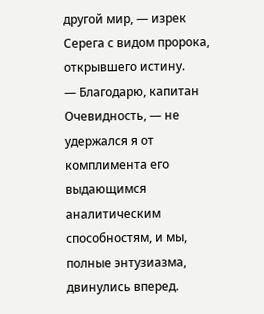другой мир, — изрек Серега с видом пророка, открывшего истину.
— Благодарю, капитан Очевидность, — не удержался я от комплимента его выдающимся аналитическим способностям, и мы, полные энтузиазма, двинулись вперед.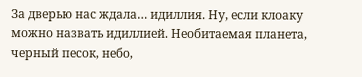За дверью нас ждала… идиллия. Ну, если клоаку можно назвать идиллией. Необитаемая планета, черный песок, небо,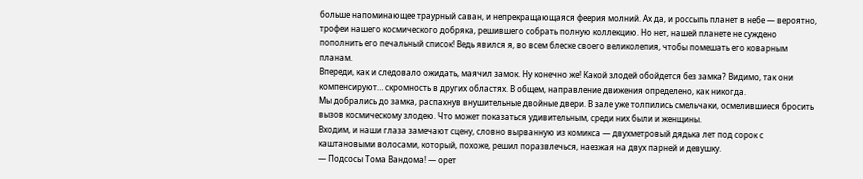больше напоминающее траурный саван, и непрекращающаяся феерия молний. Ах да, и россыпь планет в небе — вероятно, трофеи нашего космического добряка, решившего собрать полную коллекцию. Но нет, нашей планете не суждено пополнить его печальный список! Ведь явился я, во всем блеске своего великолепия, чтобы помешать его коварным планам.
Впереди, как и следовало ожидать, маячил замок. Ну конечно же! Какой злодей обойдется без замка? Видимо, так они компенсируют… скромность в других областях. В общем, направление движения определено, как никогда.
Мы добрались до замка, распахнув внушительные двойные двери. В зале уже толпились смельчаки, осмелившиеся бросить вызов космическому злодею. Что может показаться удивительным, среди них были и женщины.
Входим, и наши глаза замечают сцену, словно вырванную из комикса — двухметровый дядька лет под сорок с каштановыми волосами, который, похоже, решил поразвлечься, наезжая на двух парней и девушку.
— Подсосы Тома Вандома! — орет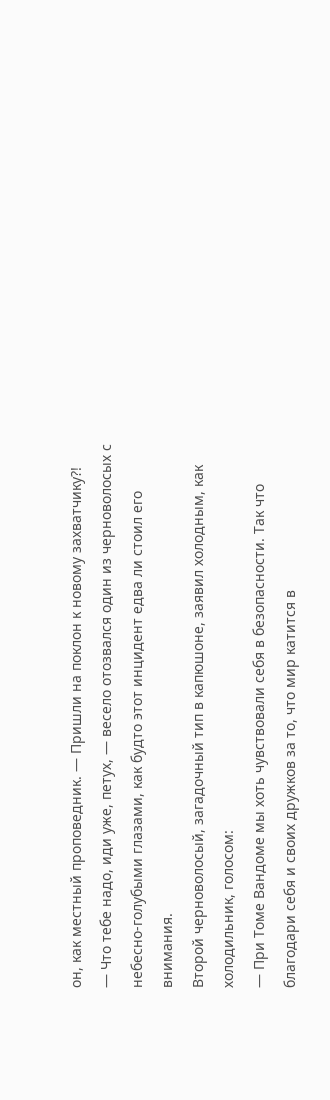он, как местный проповедник. — Пришли на поклон к новому захватчику?!
— Что тебе надо, иди уже, петух, — весело отозвался один из черноволосых с небесно-голубыми глазами, как будто этот инцидент едва ли стоил его внимания.
Второй черноволосый, загадочный тип в капюшоне, заявил холодным, как холодильник, голосом:
— При Томе Вандоме мы хоть чувствовали себя в безопасности. Так что благодари себя и своих дружков за то, что мир катится в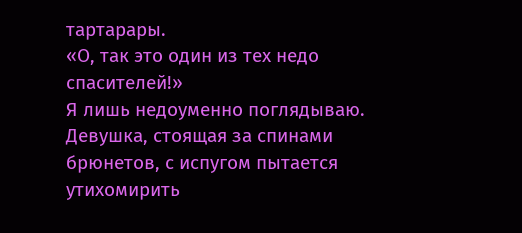тартарары.
«О, так это один из тех недо спасителей!»
Я лишь недоуменно поглядываю.
Девушка, стоящая за спинами брюнетов, с испугом пытается утихомирить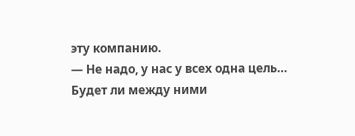эту компанию.
— Не надо, у нас у всех одна цель…
Будет ли между ними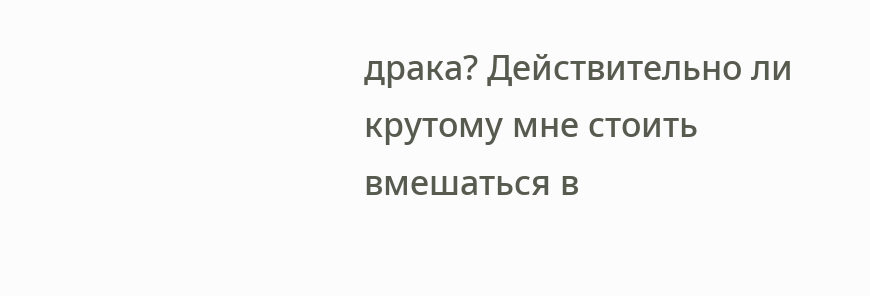драка? Действительно ли крутому мне стоить вмешаться в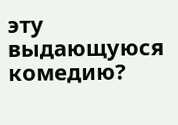эту выдающуюся комедию?